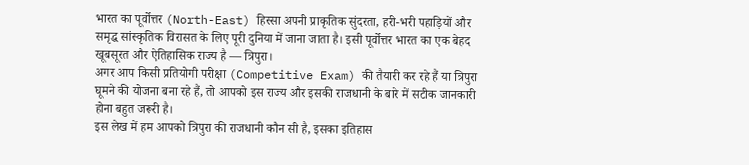भारत का पूर्वोत्तर (North-East) हिस्सा अपनी प्राकृतिक सुंदरता, हरी-भरी पहाड़ियों और समृद्ध सांस्कृतिक विरासत के लिए पूरी दुनिया में जाना जाता है। इसी पूर्वोत्तर भारत का एक बेहद खूबसूरत और ऐतिहासिक राज्य है — त्रिपुरा।
अगर आप किसी प्रतियोगी परीक्षा (Competitive Exam) की तैयारी कर रहे हैं या त्रिपुरा घूमने की योजना बना रहे हैं, तो आपको इस राज्य और इसकी राजधानी के बारे में सटीक जानकारी होना बहुत जरूरी है।
इस लेख में हम आपको त्रिपुरा की राजधानी कौन सी है, इसका इतिहास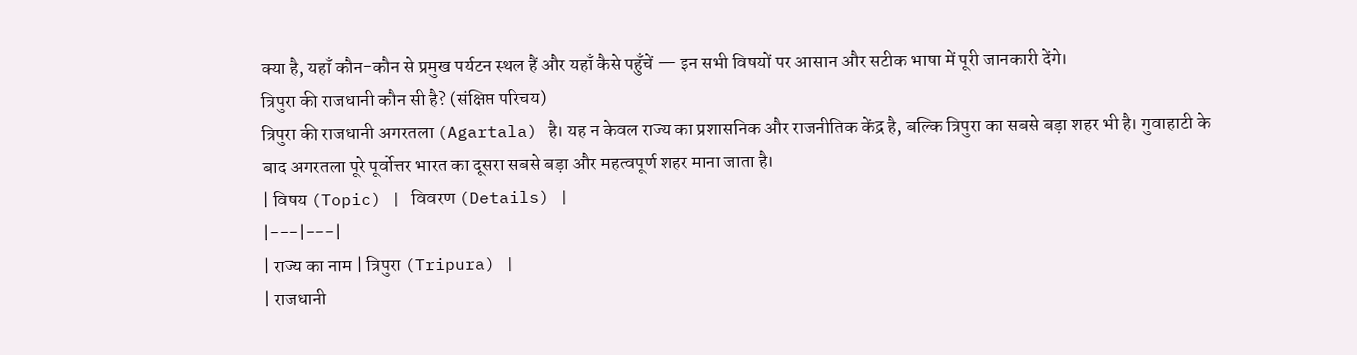क्या है, यहाँ कौन-कौन से प्रमुख पर्यटन स्थल हैं और यहाँ कैसे पहुँचें — इन सभी विषयों पर आसान और सटीक भाषा में पूरी जानकारी देंगे।
त्रिपुरा की राजधानी कौन सी है? (संक्षिप्त परिचय)
त्रिपुरा की राजधानी अगरतला (Agartala) है। यह न केवल राज्य का प्रशासनिक और राजनीतिक केंद्र है, बल्कि त्रिपुरा का सबसे बड़ा शहर भी है। गुवाहाटी के बाद अगरतला पूरे पूर्वोत्तर भारत का दूसरा सबसे बड़ा और महत्वपूर्ण शहर माना जाता है।
| विषय (Topic) | विवरण (Details) |
|---|---|
| राज्य का नाम | त्रिपुरा (Tripura) |
| राजधानी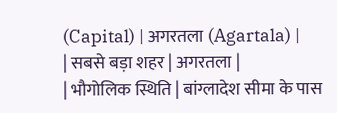(Capital) | अगरतला (Agartala) |
| सबसे बड़ा शहर | अगरतला |
| भौगोलिक स्थिति | बांग्लादेश सीमा के पास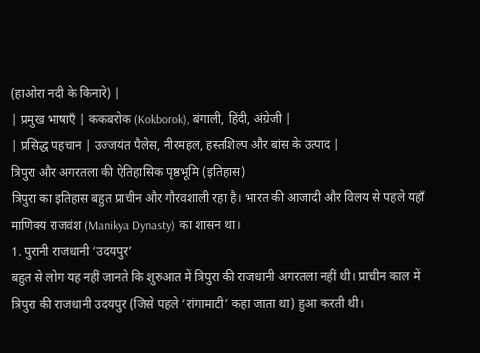(हाओरा नदी के किनारे) |
| प्रमुख भाषाएँ | ककबरोक (Kokborok), बंगाली, हिंदी, अंग्रेजी |
| प्रसिद्ध पहचान | उज्जयंत पैलेस, नीरमहल, हस्तशिल्प और बांस के उत्पाद |
त्रिपुरा और अगरतला की ऐतिहासिक पृष्ठभूमि (इतिहास)
त्रिपुरा का इतिहास बहुत प्राचीन और गौरवशाली रहा है। भारत की आजादी और विलय से पहले यहाँ माणिक्य राजवंश (Manikya Dynasty) का शासन था।
1. पुरानी राजधानी ‘उदयपुर’
बहुत से लोग यह नहीं जानते कि शुरुआत में त्रिपुरा की राजधानी अगरतला नहीं थी। प्राचीन काल में त्रिपुरा की राजधानी उदयपुर (जिसे पहले ‘रांगामाटी’ कहा जाता था) हुआ करती थी।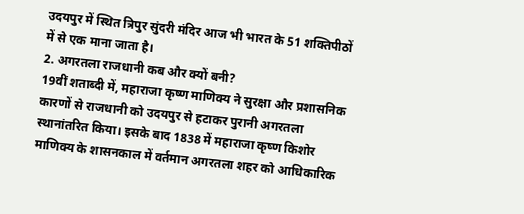उदयपुर में स्थित त्रिपुर सुंदरी मंदिर आज भी भारत के 51 शक्तिपीठों में से एक माना जाता है।
2. अगरतला राजधानी कब और क्यों बनी?
19वीं शताब्दी में, महाराजा कृष्ण माणिक्य ने सुरक्षा और प्रशासनिक कारणों से राजधानी को उदयपुर से हटाकर पुरानी अगरतला स्थानांतरित किया। इसके बाद 1838 में महाराजा कृष्ण किशोर माणिक्य के शासनकाल में वर्तमान अगरतला शहर को आधिकारिक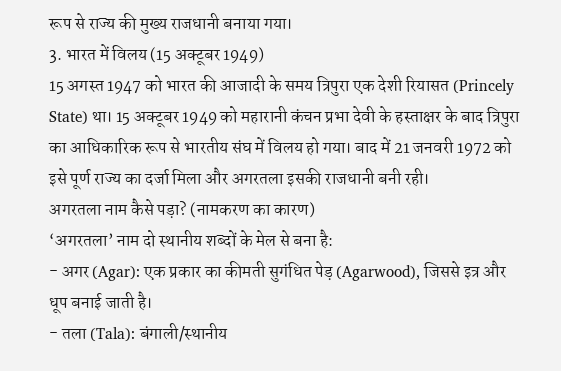रूप से राज्य की मुख्य राजधानी बनाया गया।
3. भारत में विलय (15 अक्टूबर 1949)
15 अगस्त 1947 को भारत की आजादी के समय त्रिपुरा एक देशी रियासत (Princely State) था। 15 अक्टूबर 1949 को महारानी कंचन प्रभा देवी के हस्ताक्षर के बाद त्रिपुरा का आधिकारिक रूप से भारतीय संघ में विलय हो गया। बाद में 21 जनवरी 1972 को इसे पूर्ण राज्य का दर्जा मिला और अगरतला इसकी राजधानी बनी रही।
अगरतला नाम कैसे पड़ा? (नामकरण का कारण)
‘अगरतला’ नाम दो स्थानीय शब्दों के मेल से बना है:
- अगर (Agar): एक प्रकार का कीमती सुगंधित पेड़ (Agarwood), जिससे इत्र और धूप बनाई जाती है।
- तला (Tala): बंगाली/स्थानीय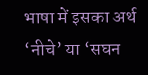भाषा में इसका अर्थ ‘नीचे’ या ‘सघन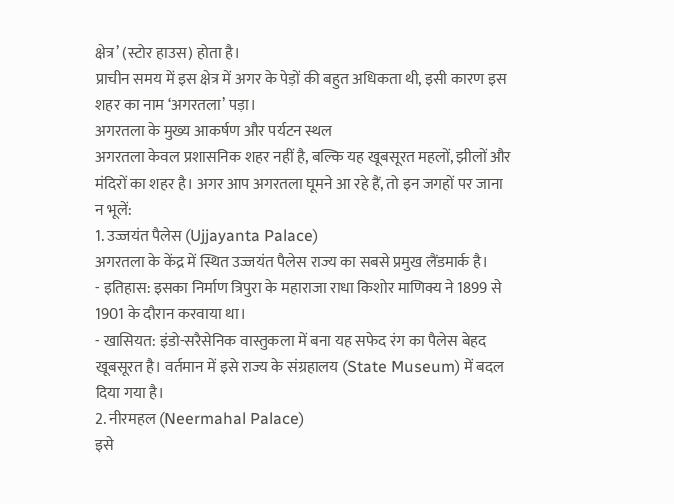क्षेत्र’ (स्टोर हाउस) होता है।
प्राचीन समय में इस क्षेत्र में अगर के पेड़ों की बहुत अधिकता थी, इसी कारण इस शहर का नाम ‘अगरतला’ पड़ा।
अगरतला के मुख्य आकर्षण और पर्यटन स्थल
अगरतला केवल प्रशासनिक शहर नहीं है, बल्कि यह खूबसूरत महलों, झीलों और मंदिरों का शहर है। अगर आप अगरतला घूमने आ रहे हैं, तो इन जगहों पर जाना न भूलें:
1. उज्जयंत पैलेस (Ujjayanta Palace)
अगरतला के केंद्र में स्थित उज्जयंत पैलेस राज्य का सबसे प्रमुख लैंडमार्क है।
- इतिहास: इसका निर्माण त्रिपुरा के महाराजा राधा किशोर माणिक्य ने 1899 से 1901 के दौरान करवाया था।
- खासियत: इंडो-सरैसेनिक वास्तुकला में बना यह सफेद रंग का पैलेस बेहद खूबसूरत है। वर्तमान में इसे राज्य के संग्रहालय (State Museum) में बदल दिया गया है।
2. नीरमहल (Neermahal Palace)
इसे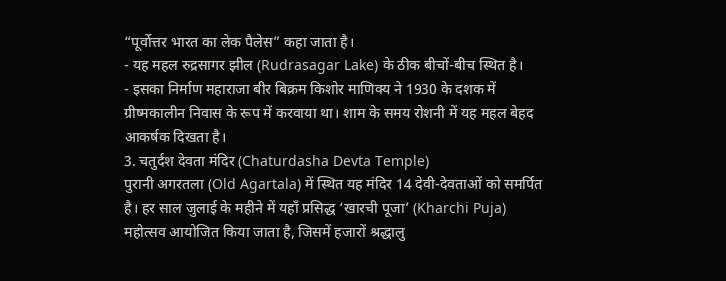“पूर्वोत्तर भारत का लेक पैलेस” कहा जाता है।
- यह महल रुद्रसागर झील (Rudrasagar Lake) के ठीक बीचों-बीच स्थित है।
- इसका निर्माण महाराजा बीर बिक्रम किशोर माणिक्य ने 1930 के दशक में ग्रीष्मकालीन निवास के रूप में करवाया था। शाम के समय रोशनी में यह महल बेहद आकर्षक दिखता है।
3. चतुर्दश देवता मंदिर (Chaturdasha Devta Temple)
पुरानी अगरतला (Old Agartala) में स्थित यह मंदिर 14 देवी-देवताओं को समर्पित है। हर साल जुलाई के महीने में यहाँ प्रसिद्ध ‘खारची पूजा’ (Kharchi Puja) महोत्सव आयोजित किया जाता है, जिसमें हजारों श्रद्धालु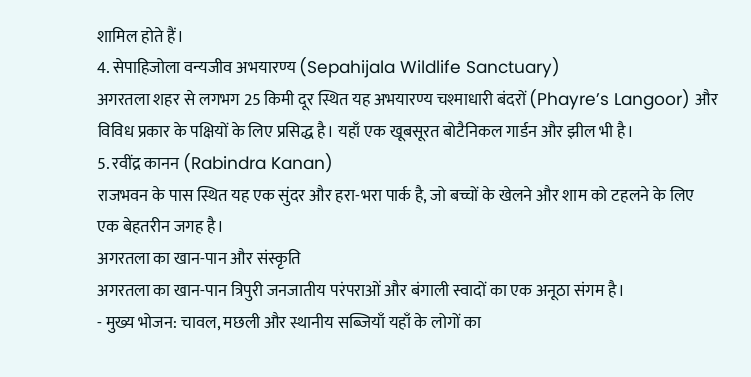शामिल होते हैं।
4. सेपाहिजोला वन्यजीव अभयारण्य (Sepahijala Wildlife Sanctuary)
अगरतला शहर से लगभग 25 किमी दूर स्थित यह अभयारण्य चश्माधारी बंदरों (Phayre’s Langoor) और विविध प्रकार के पक्षियों के लिए प्रसिद्ध है। यहाँ एक खूबसूरत बोटैनिकल गार्डन और झील भी है।
5. रवींद्र कानन (Rabindra Kanan)
राजभवन के पास स्थित यह एक सुंदर और हरा-भरा पार्क है, जो बच्चों के खेलने और शाम को टहलने के लिए एक बेहतरीन जगह है।
अगरतला का खान-पान और संस्कृति
अगरतला का खान-पान त्रिपुरी जनजातीय परंपराओं और बंगाली स्वादों का एक अनूठा संगम है।
- मुख्य भोजन: चावल, मछली और स्थानीय सब्जियाँ यहाँ के लोगों का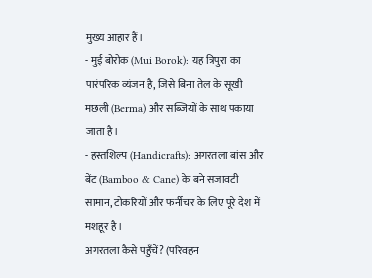मुख्य आहार हैं।
- मुई बोरोक (Mui Borok): यह त्रिपुरा का पारंपरिक व्यंजन है, जिसे बिना तेल के सूखी मछली (Berma) और सब्जियों के साथ पकाया जाता है।
- हस्तशिल्प (Handicrafts): अगरतला बांस और बेंट (Bamboo & Cane) के बने सजावटी सामान, टोकरियों और फर्नीचर के लिए पूरे देश में मशहूर है।
अगरतला कैसे पहुँचें? (परिवहन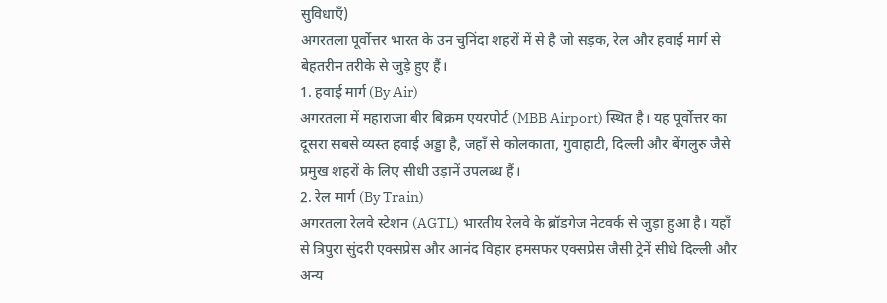सुविधाएँ)
अगरतला पूर्वोत्तर भारत के उन चुनिंदा शहरों में से है जो सड़क, रेल और हवाई मार्ग से बेहतरीन तरीके से जुड़े हुए हैं।
1. हवाई मार्ग (By Air)
अगरतला में महाराजा बीर बिक्रम एयरपोर्ट (MBB Airport) स्थित है। यह पूर्वोत्तर का दूसरा सबसे व्यस्त हवाई अड्डा है, जहाँ से कोलकाता, गुवाहाटी, दिल्ली और बेंगलुरु जैसे प्रमुख शहरों के लिए सीधी उड़ानें उपलब्ध हैं।
2. रेल मार्ग (By Train)
अगरतला रेलवे स्टेशन (AGTL) भारतीय रेलवे के ब्रॉडगेज नेटवर्क से जुड़ा हुआ है। यहाँ से त्रिपुरा सुंदरी एक्सप्रेस और आनंद विहार हमसफर एक्सप्रेस जैसी ट्रेनें सीधे दिल्ली और अन्य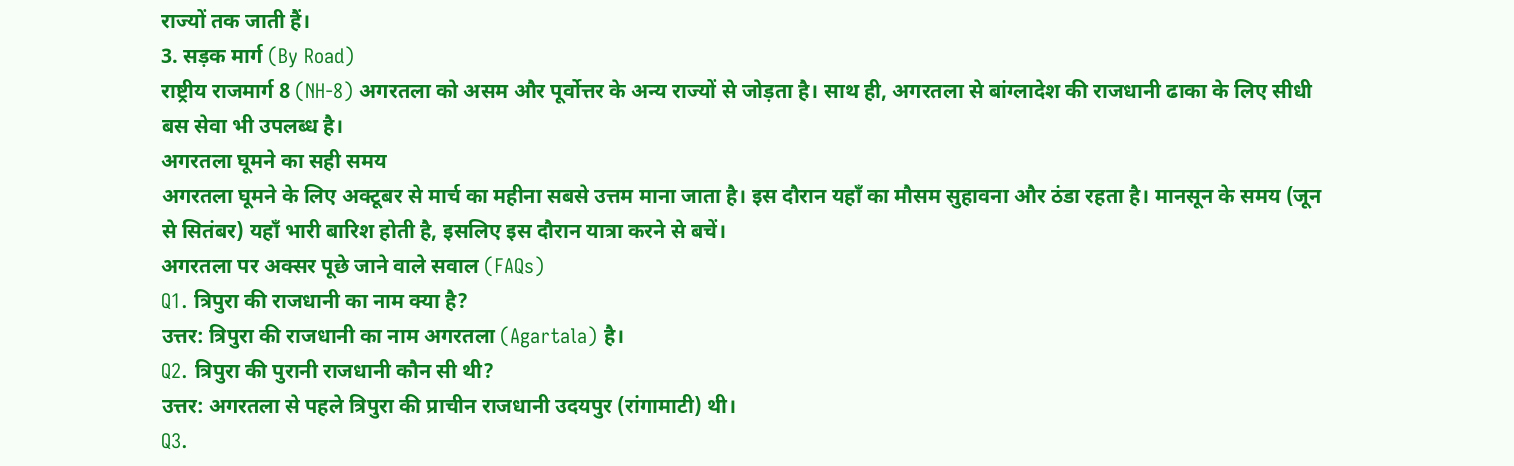राज्यों तक जाती हैं।
3. सड़क मार्ग (By Road)
राष्ट्रीय राजमार्ग 8 (NH-8) अगरतला को असम और पूर्वोत्तर के अन्य राज्यों से जोड़ता है। साथ ही, अगरतला से बांग्लादेश की राजधानी ढाका के लिए सीधी बस सेवा भी उपलब्ध है।
अगरतला घूमने का सही समय
अगरतला घूमने के लिए अक्टूबर से मार्च का महीना सबसे उत्तम माना जाता है। इस दौरान यहाँ का मौसम सुहावना और ठंडा रहता है। मानसून के समय (जून से सितंबर) यहाँ भारी बारिश होती है, इसलिए इस दौरान यात्रा करने से बचें।
अगरतला पर अक्सर पूछे जाने वाले सवाल (FAQs)
Q1. त्रिपुरा की राजधानी का नाम क्या है?
उत्तर: त्रिपुरा की राजधानी का नाम अगरतला (Agartala) है।
Q2. त्रिपुरा की पुरानी राजधानी कौन सी थी?
उत्तर: अगरतला से पहले त्रिपुरा की प्राचीन राजधानी उदयपुर (रांगामाटी) थी।
Q3.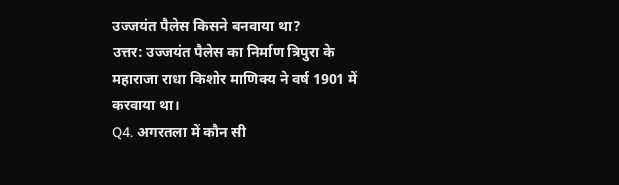उज्जयंत पैलेस किसने बनवाया था?
उत्तर: उज्जयंत पैलेस का निर्माण त्रिपुरा के महाराजा राधा किशोर माणिक्य ने वर्ष 1901 में करवाया था।
Q4. अगरतला में कौन सी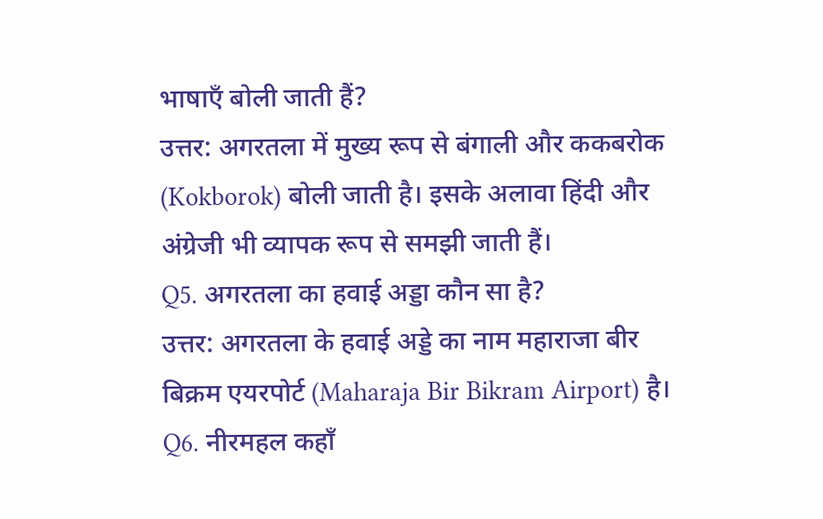भाषाएँ बोली जाती हैं?
उत्तर: अगरतला में मुख्य रूप से बंगाली और ककबरोक (Kokborok) बोली जाती है। इसके अलावा हिंदी और अंग्रेजी भी व्यापक रूप से समझी जाती हैं।
Q5. अगरतला का हवाई अड्डा कौन सा है?
उत्तर: अगरतला के हवाई अड्डे का नाम महाराजा बीर बिक्रम एयरपोर्ट (Maharaja Bir Bikram Airport) है।
Q6. नीरमहल कहाँ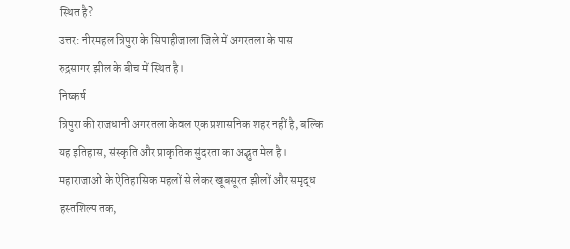स्थित है?
उत्तर: नीरमहल त्रिपुरा के सिपाहीजाला जिले में अगरतला के पास रुद्रसागर झील के बीच में स्थित है।
निष्कर्ष
त्रिपुरा की राजधानी अगरतला केवल एक प्रशासनिक शहर नहीं है, बल्कि यह इतिहास, संस्कृति और प्राकृतिक सुंदरता का अद्भुत मेल है। महाराजाओं के ऐतिहासिक महलों से लेकर खूबसूरत झीलों और समृद्ध हस्तशिल्प तक,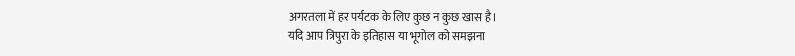अगरतला में हर पर्यटक के लिए कुछ न कुछ खास है।
यदि आप त्रिपुरा के इतिहास या भूगोल को समझना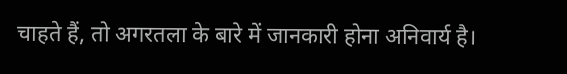चाहते हैं, तो अगरतला के बारे में जानकारी होना अनिवार्य है।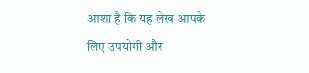आशा है कि यह लेख आपके लिए उपयोगी और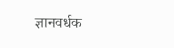ज्ञानवर्धक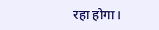रहा होगा।